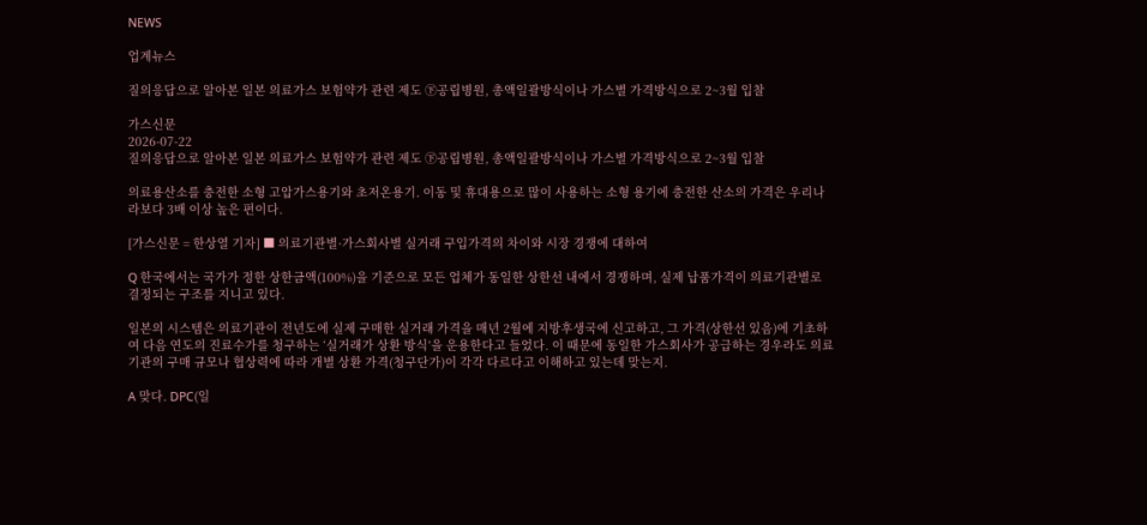NEWS

업계뉴스

질의응답으로 알아본 일본 의료가스 보험약가 관련 제도 ㊦공립병원, 총액일괄방식이나 가스별 가격방식으로 2~3월 입찰

가스신문
2026-07-22
질의응답으로 알아본 일본 의료가스 보험약가 관련 제도 ㊦공립병원, 총액일괄방식이나 가스별 가격방식으로 2~3월 입찰

의료용산소를 충전한 소형 고압가스용기와 초저온용기. 이동 및 휴대용으로 많이 사용하는 소형 용기에 충전한 산소의 가격은 우리나라보다 3배 이상 높은 편이다.

[가스신문 = 한상열 기자] ■ 의료기관별·가스회사별 실거래 구입가격의 차이와 시장 경쟁에 대하여

Q 한국에서는 국가가 정한 상한금액(100%)을 기준으로 모든 업체가 동일한 상한선 내에서 경쟁하며, 실제 납품가격이 의료기관별로 결정되는 구조를 지니고 있다.

일본의 시스템은 의료기관이 전년도에 실제 구매한 실거래 가격을 매년 2월에 지방후생국에 신고하고, 그 가격(상한선 있음)에 기초하여 다음 연도의 진료수가를 청구하는 ‘실거래가 상환 방식’을 운용한다고 들었다. 이 때문에 동일한 가스회사가 공급하는 경우라도 의료기관의 구매 규모나 협상력에 따라 개별 상환 가격(청구단가)이 각각 다르다고 이해하고 있는데 맞는지.

A 맞다. DPC(일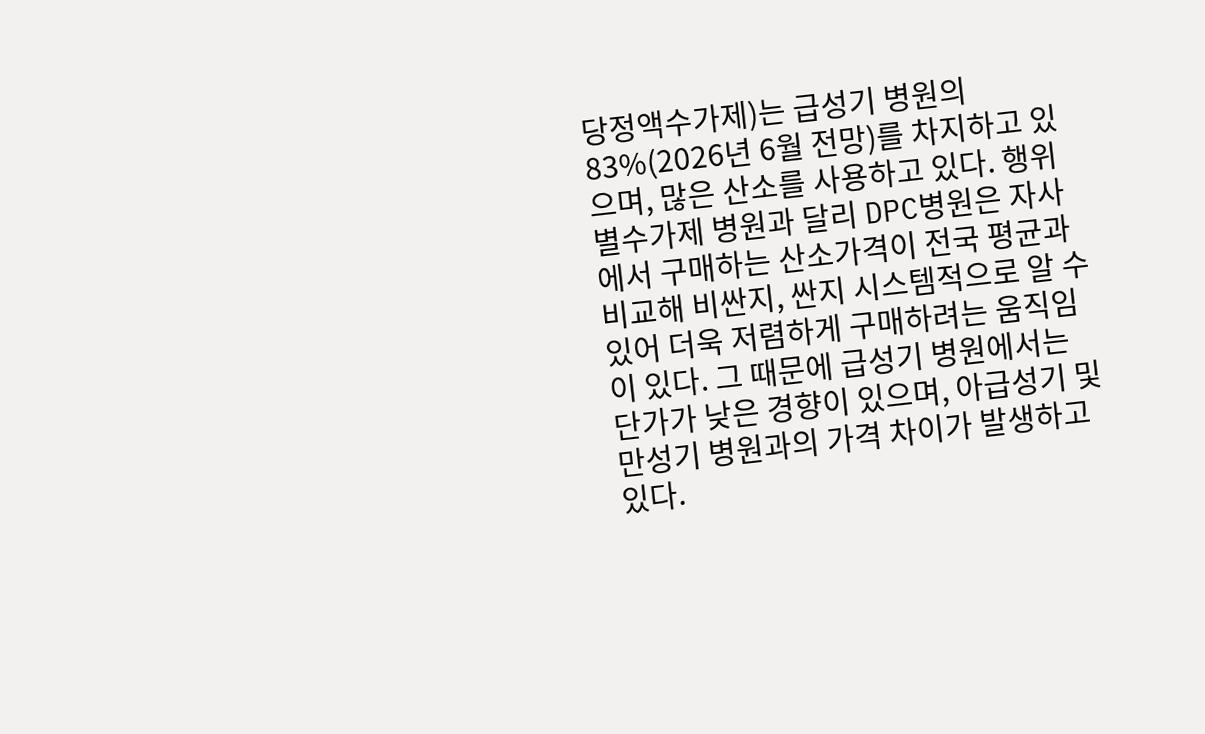당정액수가제)는 급성기 병원의 83%(2026년 6월 전망)를 차지하고 있으며, 많은 산소를 사용하고 있다. 행위별수가제 병원과 달리 DPC병원은 자사에서 구매하는 산소가격이 전국 평균과 비교해 비싼지, 싼지 시스템적으로 알 수 있어 더욱 저렴하게 구매하려는 움직임이 있다. 그 때문에 급성기 병원에서는 단가가 낮은 경향이 있으며, 아급성기 및 만성기 병원과의 가격 차이가 발생하고 있다.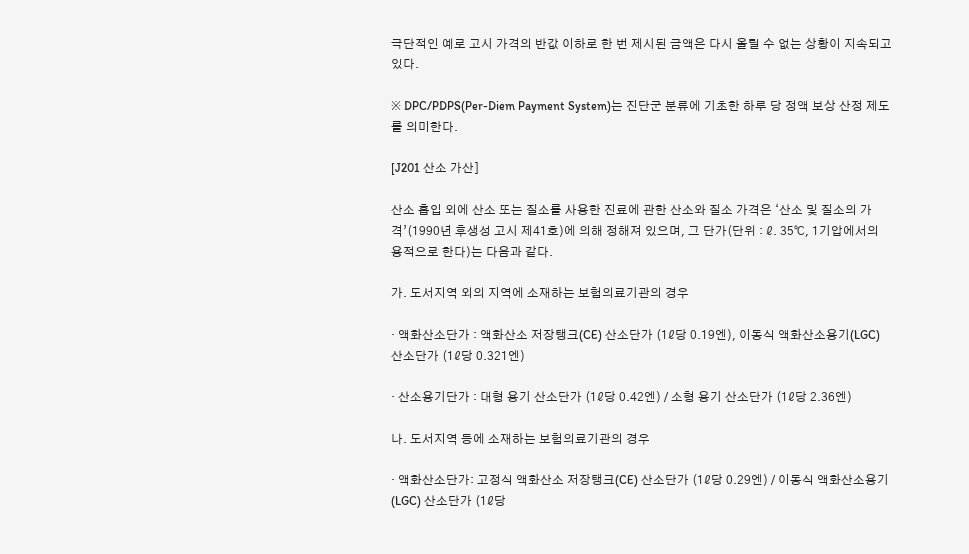극단적인 예로 고시 가격의 반값 이하로 한 번 제시된 금액은 다시 올릴 수 없는 상황이 지속되고 있다.

※ DPC/PDPS(Per-Diem Payment System)는 진단군 분류에 기초한 하루 당 정액 보상 산정 제도를 의미한다.

[J201 산소 가산]

산소 흡입 외에 산소 또는 질소를 사용한 진료에 관한 산소와 질소 가격은 ‘산소 및 질소의 가격’(1990년 후생성 고시 제41호)에 의해 정해져 있으며, 그 단가(단위 : ℓ. 35℃, 1기압에서의 용적으로 한다)는 다음과 같다.

가. 도서지역 외의 지역에 소재하는 보험의료기관의 경우

· 액화산소단가 : 액화산소 저장탱크(CE) 산소단가 (1ℓ당 0.19엔), 이동식 액화산소용기(LGC) 산소단가 (1ℓ당 0.321엔)

· 산소용기단가 : 대형 용기 산소단가 (1ℓ당 0.42엔) / 소형 용기 산소단가 (1ℓ당 2.36엔)

나. 도서지역 등에 소재하는 보험의료기관의 경우

· 액화산소단가: 고정식 액화산소 저장탱크(CE) 산소단가 (1ℓ당 0.29엔) / 이동식 액화산소용기(LGC) 산소단가 (1ℓ당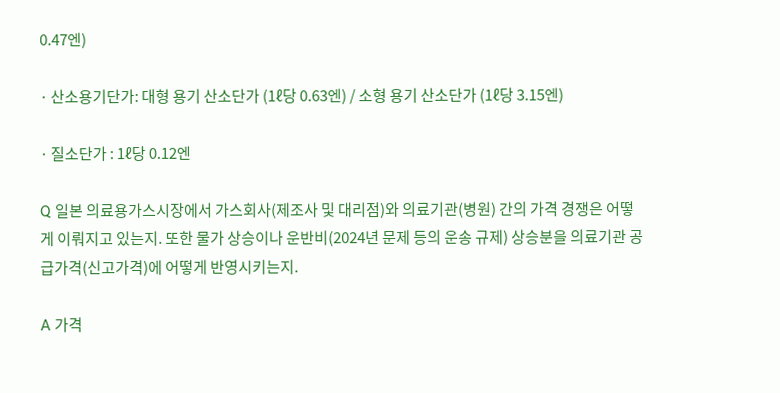0.47엔)

· 산소용기단가: 대형 용기 산소단가 (1ℓ당 0.63엔) / 소형 용기 산소단가 (1ℓ당 3.15엔)

· 질소단가 : 1ℓ당 0.12엔

Q 일본 의료용가스시장에서 가스회사(제조사 및 대리점)와 의료기관(병원) 간의 가격 경쟁은 어떻게 이뤄지고 있는지. 또한 물가 상승이나 운반비(2024년 문제 등의 운송 규제) 상승분을 의료기관 공급가격(신고가격)에 어떻게 반영시키는지.

A 가격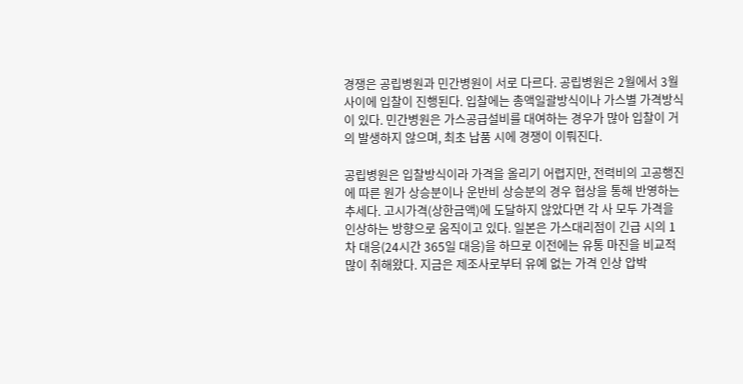경쟁은 공립병원과 민간병원이 서로 다르다. 공립병원은 2월에서 3월 사이에 입찰이 진행된다. 입찰에는 총액일괄방식이나 가스별 가격방식이 있다. 민간병원은 가스공급설비를 대여하는 경우가 많아 입찰이 거의 발생하지 않으며, 최초 납품 시에 경쟁이 이뤄진다.

공립병원은 입찰방식이라 가격을 올리기 어렵지만, 전력비의 고공행진에 따른 원가 상승분이나 운반비 상승분의 경우 협상을 통해 반영하는 추세다. 고시가격(상한금액)에 도달하지 않았다면 각 사 모두 가격을 인상하는 방향으로 움직이고 있다. 일본은 가스대리점이 긴급 시의 1차 대응(24시간 365일 대응)을 하므로 이전에는 유통 마진을 비교적 많이 취해왔다. 지금은 제조사로부터 유예 없는 가격 인상 압박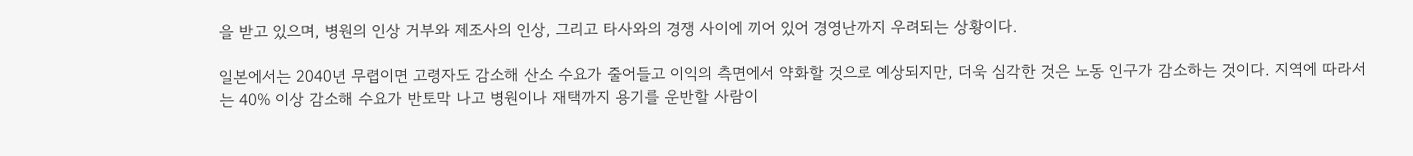을 받고 있으며, 병원의 인상 거부와 제조사의 인상, 그리고 타사와의 경쟁 사이에 끼어 있어 경영난까지 우려되는 상황이다.

일본에서는 2040년 무렵이면 고령자도 감소해 산소 수요가 줄어들고 이익의 측면에서 약화할 것으로 예상되지만, 더욱 심각한 것은 노동 인구가 감소하는 것이다. 지역에 따라서는 40% 이상 감소해 수요가 반토막 나고 병원이나 재택까지 용기를 운반할 사람이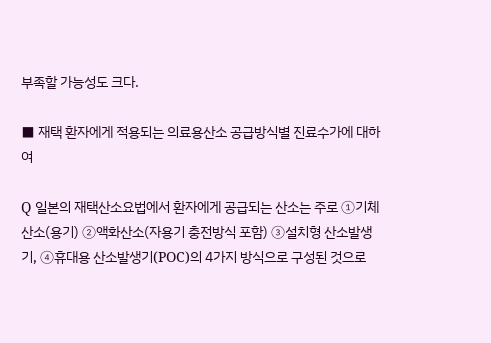부족할 가능성도 크다.

■ 재택 환자에게 적용되는 의료용산소 공급방식별 진료수가에 대하여

Q 일본의 재택산소요법에서 환자에게 공급되는 산소는 주로 ①기체산소(용기) ②액화산소(자용기 충전방식 포함) ③설치형 산소발생기, ④휴대용 산소발생기(POC)의 4가지 방식으로 구성된 것으로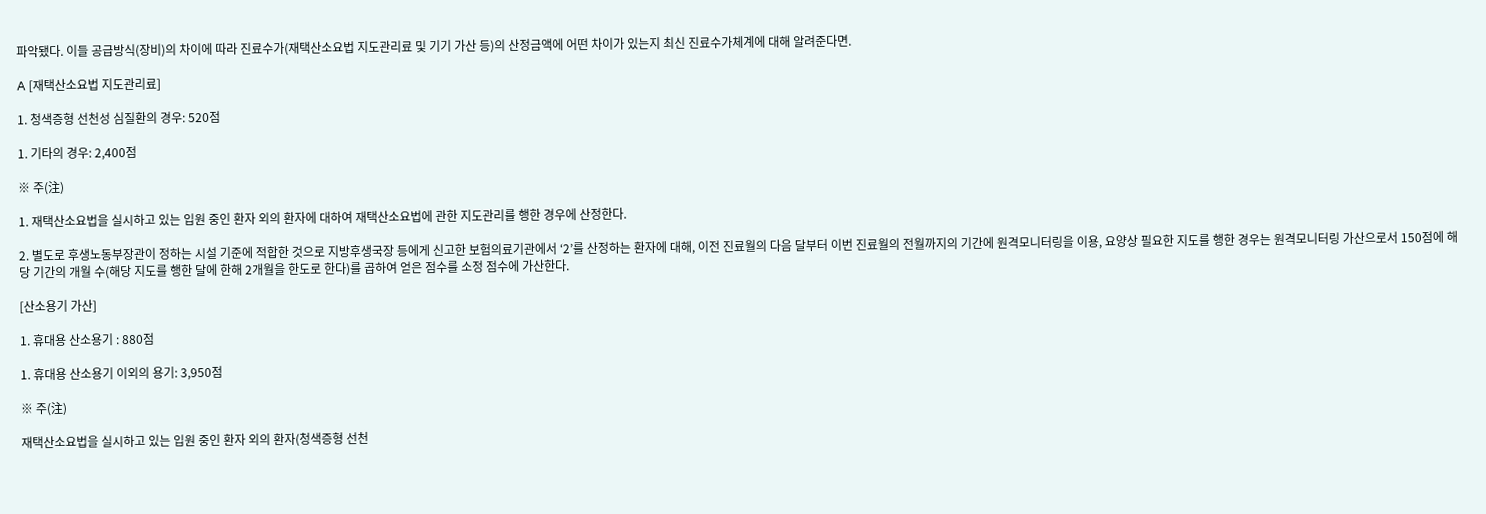파악됐다. 이들 공급방식(장비)의 차이에 따라 진료수가(재택산소요법 지도관리료 및 기기 가산 등)의 산정금액에 어떤 차이가 있는지 최신 진료수가체계에 대해 알려준다면.

A [재택산소요법 지도관리료]

1. 청색증형 선천성 심질환의 경우: 520점

1. 기타의 경우: 2,400점

※ 주(注)

1. 재택산소요법을 실시하고 있는 입원 중인 환자 외의 환자에 대하여 재택산소요법에 관한 지도관리를 행한 경우에 산정한다.

2. 별도로 후생노동부장관이 정하는 시설 기준에 적합한 것으로 지방후생국장 등에게 신고한 보험의료기관에서 ‘2’를 산정하는 환자에 대해, 이전 진료월의 다음 달부터 이번 진료월의 전월까지의 기간에 원격모니터링을 이용, 요양상 필요한 지도를 행한 경우는 원격모니터링 가산으로서 150점에 해당 기간의 개월 수(해당 지도를 행한 달에 한해 2개월을 한도로 한다)를 곱하여 얻은 점수를 소정 점수에 가산한다.

[산소용기 가산]

1. 휴대용 산소용기 : 880점

1. 휴대용 산소용기 이외의 용기: 3,950점

※ 주(注)

재택산소요법을 실시하고 있는 입원 중인 환자 외의 환자(청색증형 선천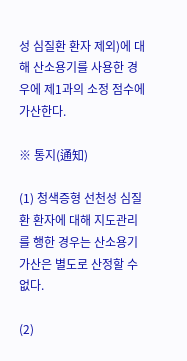성 심질환 환자 제외)에 대해 산소용기를 사용한 경우에 제1과의 소정 점수에 가산한다.

※ 통지(通知)

(1) 청색증형 선천성 심질환 환자에 대해 지도관리를 행한 경우는 산소용기 가산은 별도로 산정할 수 없다.

(2)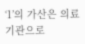‘1’의 가산은 의료기관으로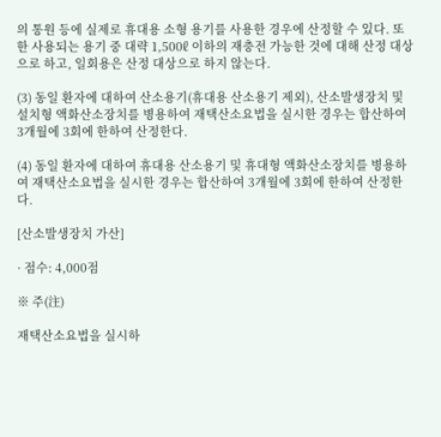의 통원 등에 실제로 휴대용 소형 용기를 사용한 경우에 산정할 수 있다. 또한 사용되는 용기 중 대략 1,500ℓ 이하의 재충전 가능한 것에 대해 산정 대상으로 하고, 일회용은 산정 대상으로 하지 않는다.

(3) 동일 환자에 대하여 산소용기(휴대용 산소용기 제외), 산소발생장치 및 설치형 액화산소장치를 병용하여 재택산소요법을 실시한 경우는 합산하여 3개월에 3회에 한하여 산정한다.

(4) 동일 환자에 대하여 휴대용 산소용기 및 휴대형 액화산소장치를 병용하여 재택산소요법을 실시한 경우는 합산하여 3개월에 3회에 한하여 산정한다.

[산소발생장치 가산]

· 점수: 4,000점

※ 주(注)

재택산소요법을 실시하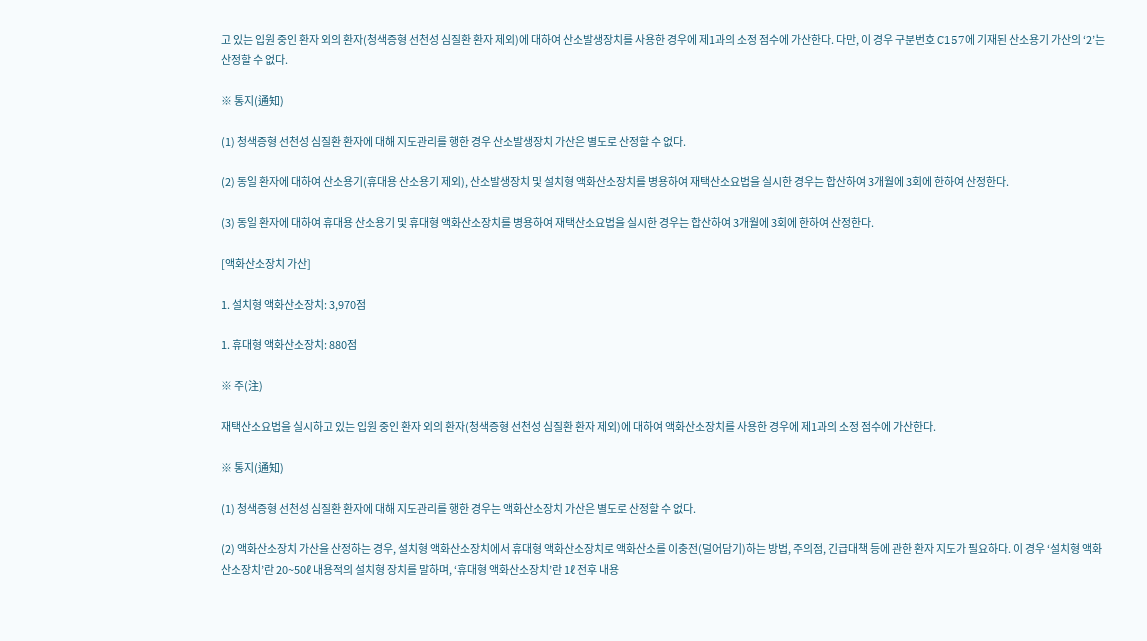고 있는 입원 중인 환자 외의 환자(청색증형 선천성 심질환 환자 제외)에 대하여 산소발생장치를 사용한 경우에 제1과의 소정 점수에 가산한다. 다만, 이 경우 구분번호 C157에 기재된 산소용기 가산의 ‘2’는 산정할 수 없다.

※ 통지(通知)

(1) 청색증형 선천성 심질환 환자에 대해 지도관리를 행한 경우 산소발생장치 가산은 별도로 산정할 수 없다.

(2) 동일 환자에 대하여 산소용기(휴대용 산소용기 제외), 산소발생장치 및 설치형 액화산소장치를 병용하여 재택산소요법을 실시한 경우는 합산하여 3개월에 3회에 한하여 산정한다.

(3) 동일 환자에 대하여 휴대용 산소용기 및 휴대형 액화산소장치를 병용하여 재택산소요법을 실시한 경우는 합산하여 3개월에 3회에 한하여 산정한다.

[액화산소장치 가산]

1. 설치형 액화산소장치: 3,970점

1. 휴대형 액화산소장치: 880점

※ 주(注)

재택산소요법을 실시하고 있는 입원 중인 환자 외의 환자(청색증형 선천성 심질환 환자 제외)에 대하여 액화산소장치를 사용한 경우에 제1과의 소정 점수에 가산한다.

※ 통지(通知)

(1) 청색증형 선천성 심질환 환자에 대해 지도관리를 행한 경우는 액화산소장치 가산은 별도로 산정할 수 없다.

(2) 액화산소장치 가산을 산정하는 경우, 설치형 액화산소장치에서 휴대형 액화산소장치로 액화산소를 이충전(덜어담기)하는 방법, 주의점, 긴급대책 등에 관한 환자 지도가 필요하다. 이 경우 ‘설치형 액화산소장치’란 20~50ℓ 내용적의 설치형 장치를 말하며, ‘휴대형 액화산소장치’란 1ℓ 전후 내용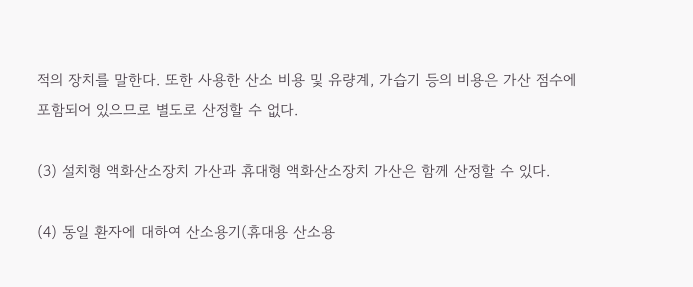적의 장치를 말한다. 또한 사용한 산소 비용 및 유량계, 가습기 등의 비용은 가산 점수에 포함되어 있으므로 별도로 산정할 수 없다.

(3) 설치형 액화산소장치 가산과 휴대형 액화산소장치 가산은 함께 산정할 수 있다.

(4) 동일 환자에 대하여 산소용기(휴대용 산소용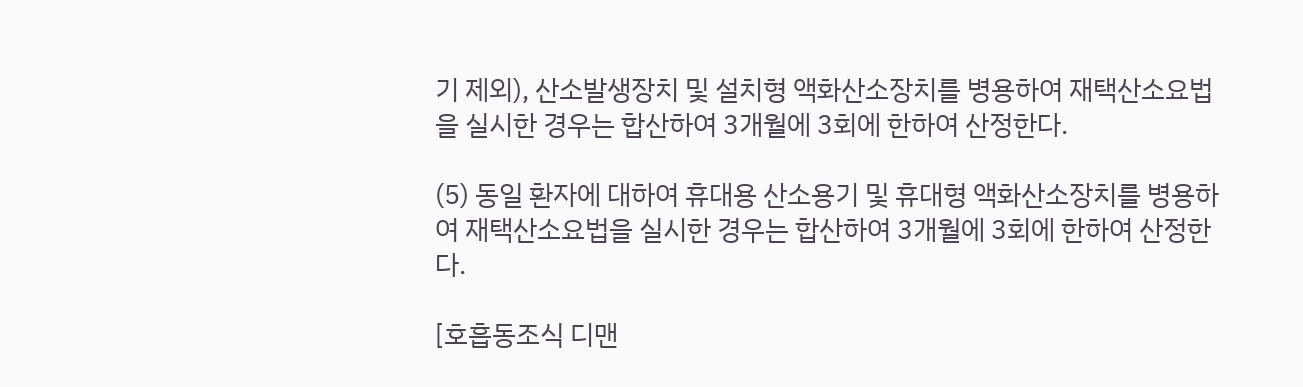기 제외), 산소발생장치 및 설치형 액화산소장치를 병용하여 재택산소요법을 실시한 경우는 합산하여 3개월에 3회에 한하여 산정한다.

(5) 동일 환자에 대하여 휴대용 산소용기 및 휴대형 액화산소장치를 병용하여 재택산소요법을 실시한 경우는 합산하여 3개월에 3회에 한하여 산정한다.

[호흡동조식 디맨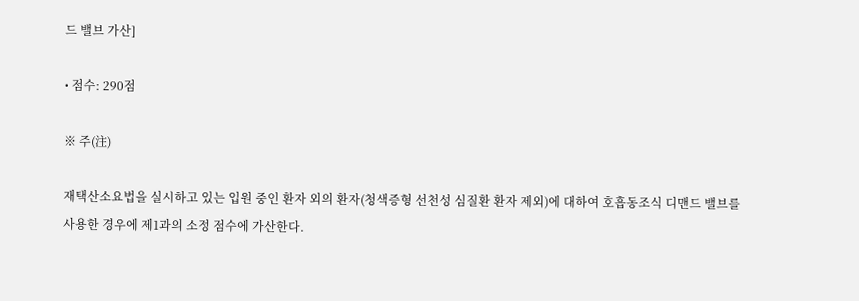드 밸브 가산]

• 점수: 290점

※ 주(注)

재택산소요법을 실시하고 있는 입원 중인 환자 외의 환자(청색증형 선천성 심질환 환자 제외)에 대하여 호흡동조식 디맨드 밸브를 사용한 경우에 제1과의 소정 점수에 가산한다.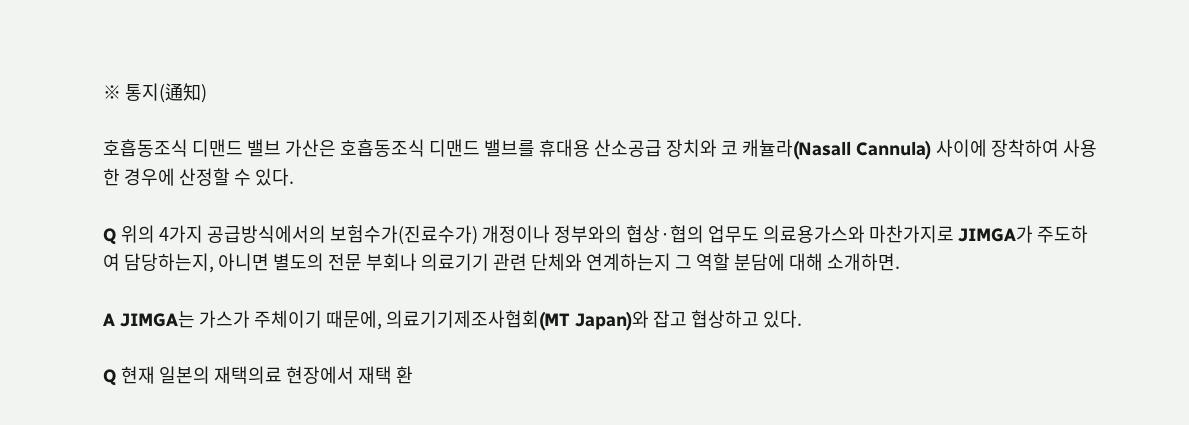※ 통지(通知)

호흡동조식 디맨드 밸브 가산은 호흡동조식 디맨드 밸브를 휴대용 산소공급 장치와 코 캐뉼라(Nasall Cannula) 사이에 장착하여 사용한 경우에 산정할 수 있다.

Q 위의 4가지 공급방식에서의 보험수가(진료수가) 개정이나 정부와의 협상·협의 업무도 의료용가스와 마찬가지로 JIMGA가 주도하여 담당하는지, 아니면 별도의 전문 부회나 의료기기 관련 단체와 연계하는지 그 역할 분담에 대해 소개하면.

A JIMGA는 가스가 주체이기 때문에, 의료기기제조사협회(MT Japan)와 잡고 협상하고 있다.

Q 현재 일본의 재택의료 현장에서 재택 환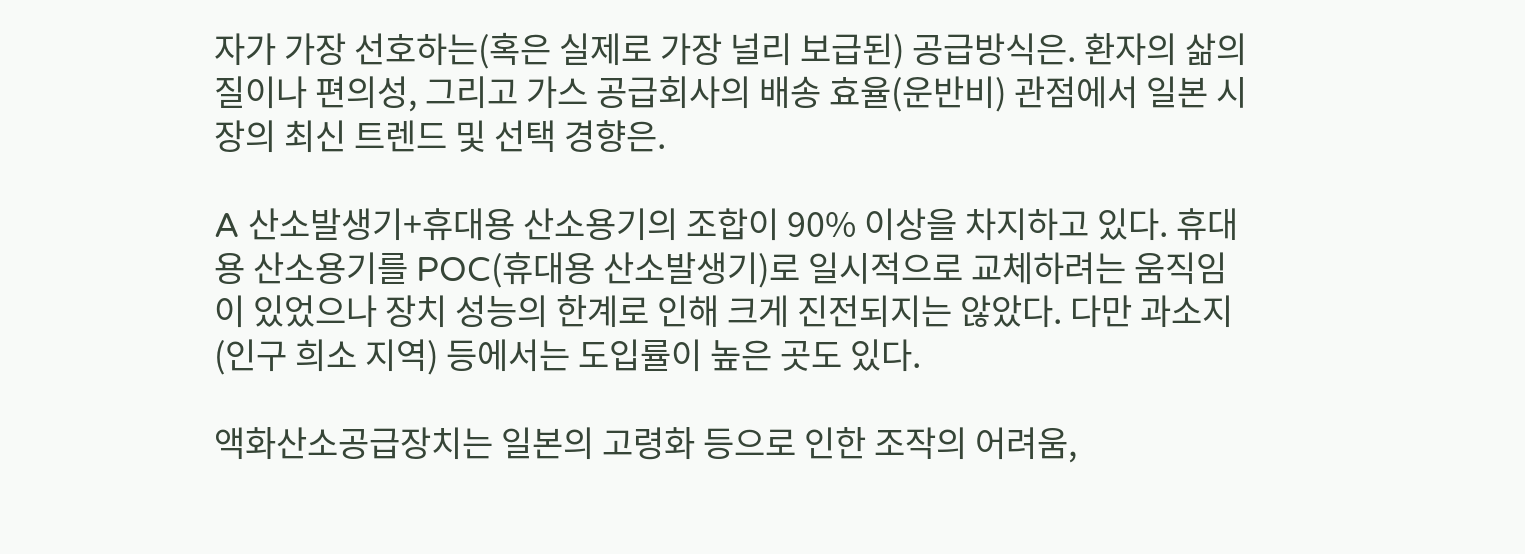자가 가장 선호하는(혹은 실제로 가장 널리 보급된) 공급방식은. 환자의 삶의 질이나 편의성, 그리고 가스 공급회사의 배송 효율(운반비) 관점에서 일본 시장의 최신 트렌드 및 선택 경향은.

A 산소발생기+휴대용 산소용기의 조합이 90% 이상을 차지하고 있다. 휴대용 산소용기를 POC(휴대용 산소발생기)로 일시적으로 교체하려는 움직임이 있었으나 장치 성능의 한계로 인해 크게 진전되지는 않았다. 다만 과소지(인구 희소 지역) 등에서는 도입률이 높은 곳도 있다.

액화산소공급장치는 일본의 고령화 등으로 인한 조작의 어려움,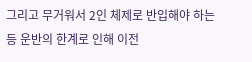그리고 무거워서 2인 체제로 반입해야 하는 등 운반의 한계로 인해 이전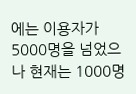에는 이용자가 5000명을 넘었으나 현재는 1000명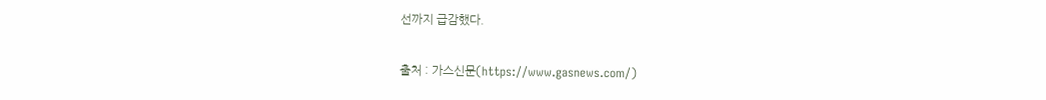선까지 급감했다.

출처 : 가스신문(https://www.gasnews.com/)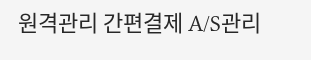원격관리 간편결제 A/S관리